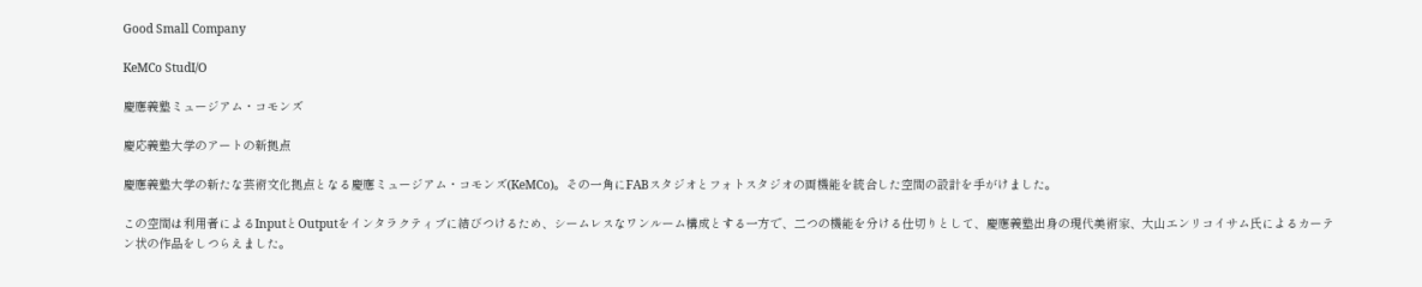Good Small Company

KeMCo StudI/O

慶應義塾ミュージアム・コモンズ

慶応義塾大学のアートの新拠点

慶應義塾大学の新たな芸術文化拠点となる慶應ミュージアム・コモンズ(KeMCo)。その一角にFABスタジオとフォトスタジオの両機能を統合した空間の設計を手がけました。

この空間は利用者によるInputとOutputをインタラクティブに結びつけるため、シームレスなワンルーム構成とする一方で、二つの機能を分ける仕切りとして、慶應義塾出身の現代美術家、大山エンリコイサム氏によるカーテン状の作品をしつらえました。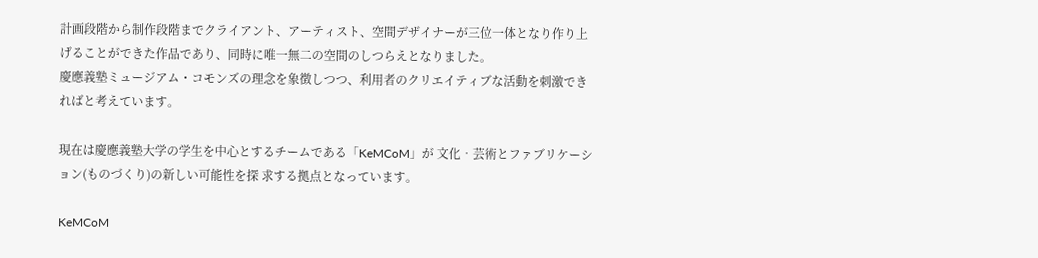計画段階から制作段階までクライアント、アーティスト、空間デザイナーが三位一体となり作り上げることができた作品であり、同時に唯一無二の空間のしつらえとなりました。
慶應義塾ミュージアム・コモンズの理念を象徴しつつ、利用者のクリエイティブな活動を刺激できればと考えています。

現在は慶應義塾大学の学生を中心とするチームである「KeMCoM」が 文化‧芸術とファブリケーション(ものづくり)の新しい可能性を探 求する拠点となっています。

KeMCoM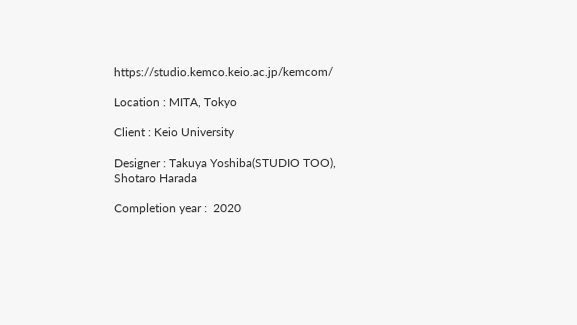https://studio.kemco.keio.ac.jp/kemcom/

Location : MITA, Tokyo

Client : Keio University

Designer : Takuya Yoshiba(STUDIO TOO), Shotaro Harada

Completion year :  2020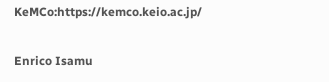KeMCo:https://kemco.keio.ac.jp/

Enrico Isamu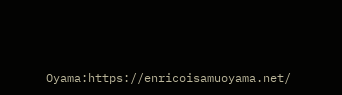Oyama:https://enricoisamuoyama.net/